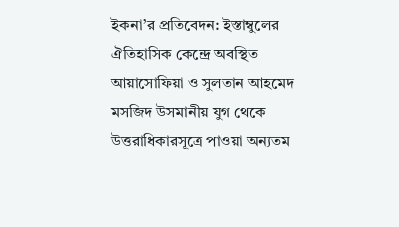ইকনা’র প্রতিবেদন: ইস্তাম্বুলের ঐতিহাসিক কেন্দ্রে অবস্থিত আয়াসোফিয়া ও সুলতান আহমেদ মসজিদ উসমানীয় যুগ থেকে উত্তরাধিকারসূত্রে পাওয়া অন্যতম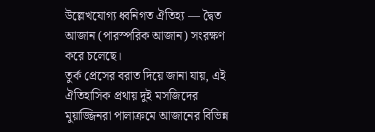উল্লেখযোগ্য ধ্বনিগত ঐতিহ্য — দ্বৈত আজান (পারস্পরিক আজান) সংরক্ষণ করে চলেছে।
তুর্ক প্রেসের বরাত দিয়ে জানা যায়, এই ঐতিহাসিক প্রথায় দুই মসজিদের মুয়াজ্জিনরা পালাক্রমে আজানের বিভিন্ন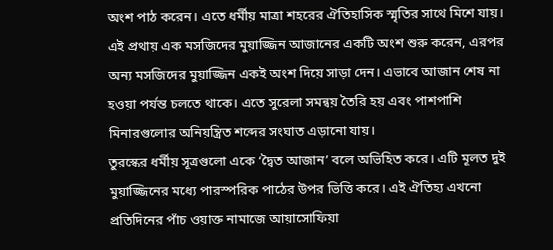অংশ পাঠ করেন। এতে ধর্মীয় মাত্রা শহরের ঐতিহাসিক স্মৃতির সাথে মিশে যায়।
এই প্রথায় এক মসজিদের মুয়াজ্জিন আজানের একটি অংশ শুরু করেন, এরপর অন্য মসজিদের মুয়াজ্জিন একই অংশ দিয়ে সাড়া দেন। এভাবে আজান শেষ না হওয়া পর্যন্ত চলতে থাকে। এতে সুরেলা সমন্বয় তৈরি হয় এবং পাশপাশি মিনারগুলোর অনিয়ন্ত্রিত শব্দের সংঘাত এড়ানো যায়।
তুরস্কের ধর্মীয় সূত্রগুলো একে ‘দ্বৈত আজান’ বলে অভিহিত করে। এটি মূলত দুই মুয়াজ্জিনের মধ্যে পারস্পরিক পাঠের উপর ভিত্তি করে। এই ঐতিহ্য এখনো প্রতিদিনের পাঁচ ওয়াক্ত নামাজে আয়াসোফিয়া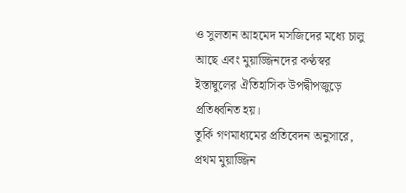ও সুলতান আহমেদ মসজিদের মধ্যে চালু আছে এবং মুয়াজ্জিনদের কণ্ঠস্বর ইস্তাম্বুলের ঐতিহাসিক উপদ্বীপজুড়ে প্রতিধ্বনিত হয়।
তুর্কি গণমাধ্যমের প্রতিবেদন অনুসারে, প্রথম মুয়াজ্জিন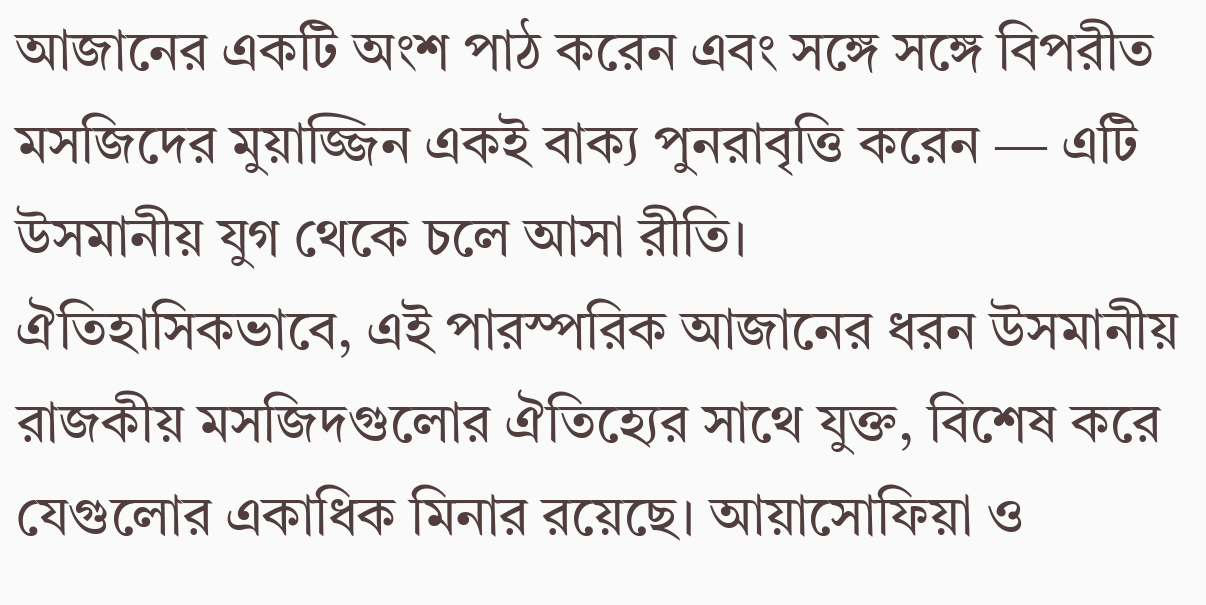আজানের একটি অংশ পাঠ করেন এবং সঙ্গে সঙ্গে বিপরীত মসজিদের মুয়াজ্জিন একই বাক্য পুনরাবৃত্তি করেন — এটি উসমানীয় যুগ থেকে চলে আসা রীতি।
ঐতিহাসিকভাবে, এই পারস্পরিক আজানের ধরন উসমানীয় রাজকীয় মসজিদগুলোর ঐতিহ্যের সাথে যুক্ত, বিশেষ করে যেগুলোর একাধিক মিনার রয়েছে। আয়াসোফিয়া ও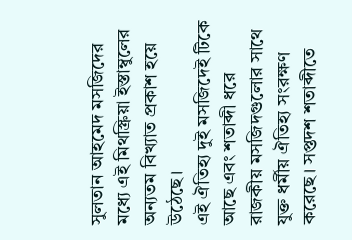সুলতান আহমেদ মসজিদের মধ্যে এই মিথস্ক্রিয়া ইস্তাম্বুলের অন্যতম বিখ্যাত প্রকাশ হয়ে উঠেছে।
এই ঐতিহ্য দুই মসজিদেই টিকে আছে এবং শতাব্দী ধরে রাজকীয় মসজিদগুলোর সাথে যুক্ত ধর্মীয় ঐতিহ্য সংরক্ষণ করেছে। সপ্তদশ শতাব্দীতে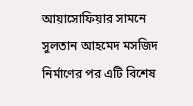আয়াসোফিয়ার সামনে সুলতান আহমেদ মসজিদ নির্মাণের পর এটি বিশেষ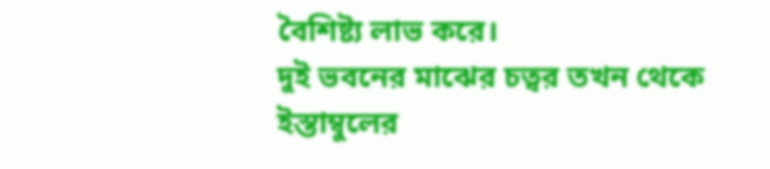বৈশিষ্ট্য লাভ করে।
দুই ভবনের মাঝের চত্বর তখন থেকে ইস্তাম্বুলের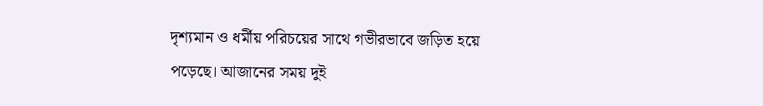দৃশ্যমান ও ধর্মীয় পরিচয়ের সাথে গভীরভাবে জড়িত হয়ে পড়েছে। আজানের সময় দুই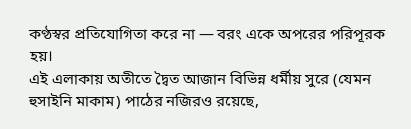কণ্ঠস্বর প্রতিযোগিতা করে না — বরং একে অপরের পরিপূরক হয়।
এই এলাকায় অতীতে দ্বৈত আজান বিভিন্ন ধর্মীয় সুরে (যেমন হুসাইনি মাকাম) পাঠের নজিরও রয়েছে,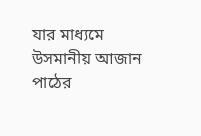যার মাধ্যমে উসমানীয় আজান পাঠের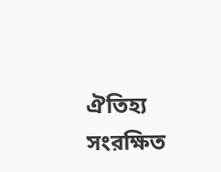ঐতিহ্য সংরক্ষিত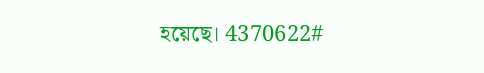হয়েছে। 4370622#